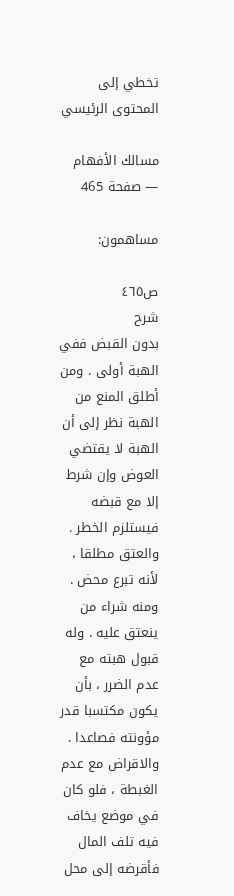تخطي إلى المحتوى الرئيسي

مسالك الأفهام — صفحة 465

مساهمون:

ص٤٦٥
شرح
بدون القبض ففي الهبة أولى . ومن أطلق المنع من الهبة نظر إلى أن الهبة لا يقتضي العوض وإن شرط إلا مع قبضه فيستلزم الخطر . والعتق مطلقا ، لأنه تبرع محض . ومنه شراء من ينعتق عليه . وله قبول هبته مع عدم الضرر ، بأن يكون مكتسبا قدر مؤونته فصاعدا . والاقراض مع عدم الغبطة ، فلو كان في موضع يخاف فيه تلف المال فأقرضه إلى محل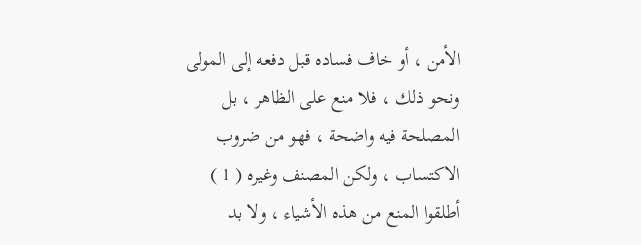الأمن ، أو خاف فساده قبل دفعه إلى المولى ونحو ذلك ، فلا منع على الظاهر ، بل المصلحة فيه واضحة ، فهو من ضروب الاكتساب ، ولكن المصنف وغيره ( 1 ) أطلقوا المنع من هذه الأشياء ، ولا بد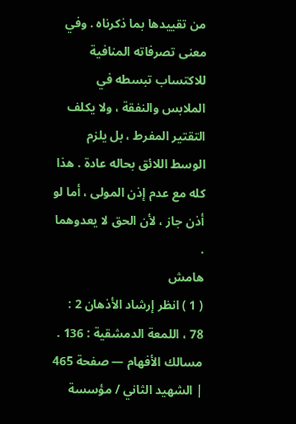من تقييدها بما ذكرناه . وفي معنى تصرفاته المنافية للاكتساب تبسطه في الملابس والنفقة ، ولا يكلف التقتير المفرط ، بل يلزم الوسط اللائق بحاله عادة . هذا كله مع عدم إذن المولى ، أما لو أذن جاز ، لأن الحق لا يعدوهما .
هامش
( 1 ) انظر إرشاد الأذهان 2 : 78 ، اللمعة الدمشقية : 136 .
مسالك الأفهام — صفحة 465 | الشهيد الثاني / مؤسسة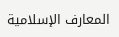المعارف الإسلامية